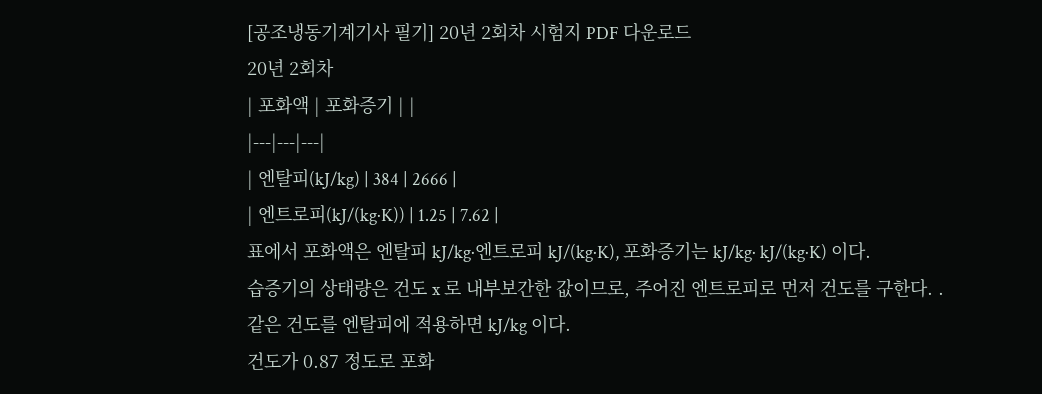[공조냉동기계기사 필기] 20년 2회차 시험지 PDF 다운로드
20년 2회차
| 포화액 | 포화증기 | |
|---|---|---|
| 엔탈피(kJ/kg) | 384 | 2666 |
| 엔트로피(kJ/(kg·K)) | 1.25 | 7.62 |
표에서 포화액은 엔탈피 kJ/kg·엔트로피 kJ/(kg·K), 포화증기는 kJ/kg· kJ/(kg·K) 이다.
습증기의 상태량은 건도 x 로 내부보간한 값이므로, 주어진 엔트로피로 먼저 건도를 구한다. .
같은 건도를 엔탈피에 적용하면 kJ/kg 이다.
건도가 0.87 정도로 포화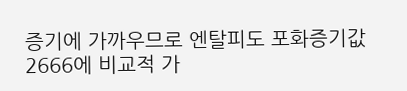증기에 가까우므로 엔탈피도 포화증기값 2666에 비교적 가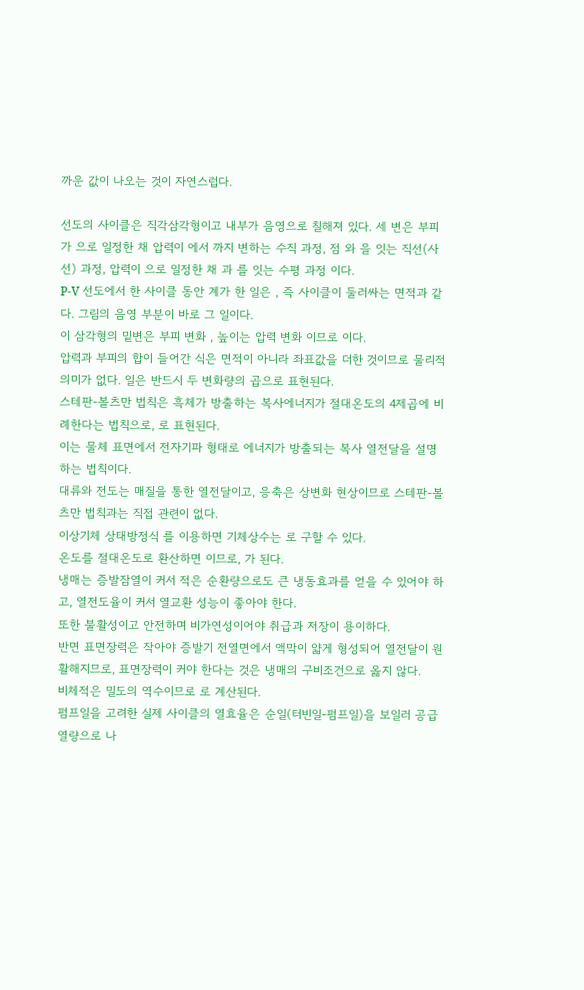까운 값이 나오는 것이 자연스럽다.

선도의 사이클은 직각삼각형이고 내부가 음영으로 칠해져 있다. 세 변은 부피가 으로 일정한 채 압력이 에서 까지 변하는 수직 과정, 점 와 을 잇는 직선(사선) 과정, 압력이 으로 일정한 채 과 를 잇는 수평 과정 이다.
P-V 선도에서 한 사이클 동안 계가 한 일은 , 즉 사이클이 둘러싸는 면적과 같다. 그림의 음영 부분이 바로 그 일이다.
이 삼각형의 밑변은 부피 변화 , 높이는 압력 변화 이므로 이다.
압력과 부피의 합이 들어간 식은 면적이 아니라 좌표값을 더한 것이므로 물리적 의미가 없다. 일은 반드시 두 변화량의 곱으로 표현된다.
스테판-볼츠만 법칙은 흑체가 방출하는 복사에너지가 절대온도의 4제곱에 비례한다는 법칙으로, 로 표현된다.
이는 물체 표면에서 전자기파 형태로 에너지가 방출되는 복사 열전달을 설명하는 법칙이다.
대류와 전도는 매질을 통한 열전달이고, 응축은 상변화 현상이므로 스테판-볼츠만 법칙과는 직접 관련이 없다.
이상기체 상태방정식 를 이용하면 기체상수는 로 구할 수 있다.
온도를 절대온도로 환산하면 이므로, 가 된다.
냉매는 증발잠열이 커서 적은 순환량으로도 큰 냉동효과를 얻을 수 있어야 하고, 열전도율이 커서 열교환 성능이 좋아야 한다.
또한 불활성이고 안전하며 비가연성이어야 취급과 저장이 용이하다.
반면 표면장력은 작아야 증발기 전열면에서 액막이 얇게 형성되어 열전달이 원활해지므로, 표면장력이 커야 한다는 것은 냉매의 구비조건으로 옳지 않다.
비체적은 밀도의 역수이므로 로 계산된다.
펌프일을 고려한 실제 사이클의 열효율은 순일(터빈일-펌프일)을 보일러 공급열량으로 나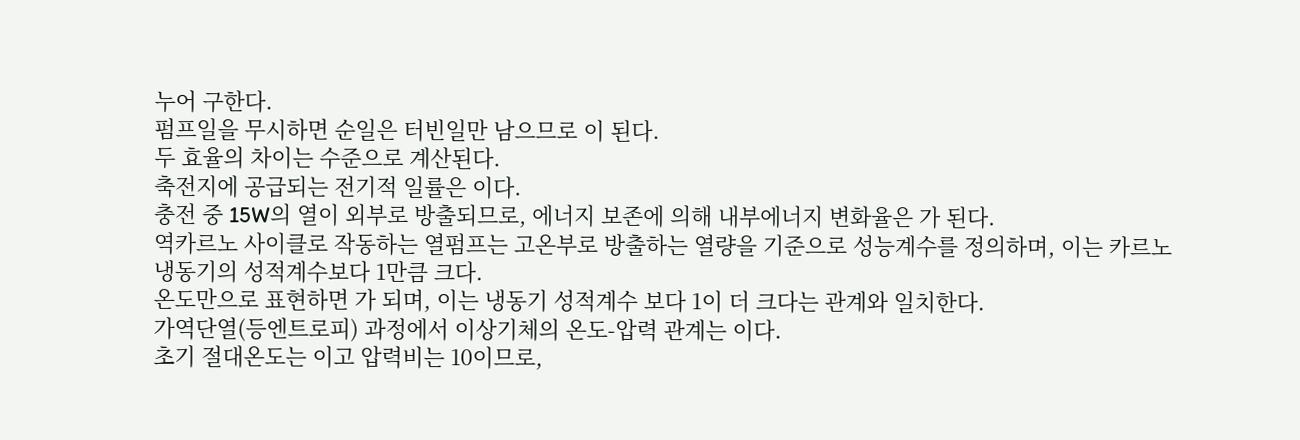누어 구한다.
펌프일을 무시하면 순일은 터빈일만 남으므로 이 된다.
두 효율의 차이는 수준으로 계산된다.
축전지에 공급되는 전기적 일률은 이다.
충전 중 15W의 열이 외부로 방출되므로, 에너지 보존에 의해 내부에너지 변화율은 가 된다.
역카르노 사이클로 작동하는 열펌프는 고온부로 방출하는 열량을 기준으로 성능계수를 정의하며, 이는 카르노 냉동기의 성적계수보다 1만큼 크다.
온도만으로 표현하면 가 되며, 이는 냉동기 성적계수 보다 1이 더 크다는 관계와 일치한다.
가역단열(등엔트로피) 과정에서 이상기체의 온도-압력 관계는 이다.
초기 절대온도는 이고 압력비는 10이므로,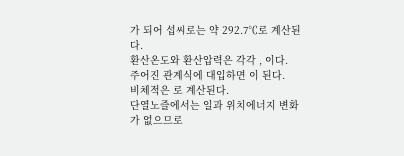가 되어 섭씨로는 약 292.7℃로 계산된다.
환산온도와 환산압력은 각각 , 이다.
주어진 관계식에 대입하면 이 된다.
비체적은 로 계산된다.
단열노즐에서는 일과 위치에너지 변화가 없으므로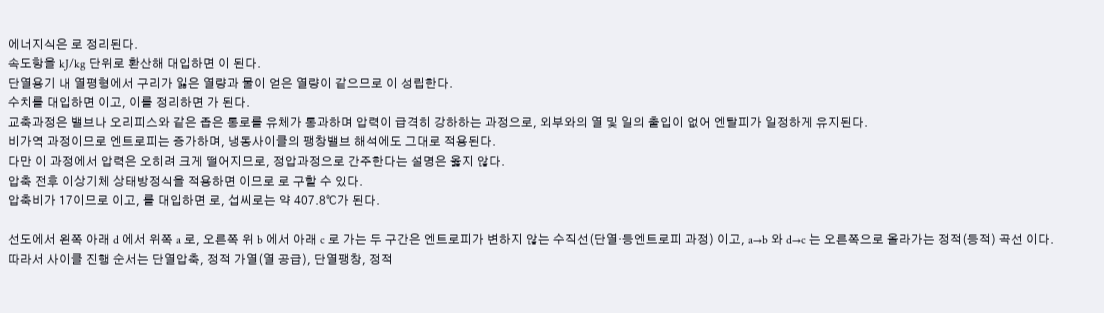에너지식은 로 정리된다.
속도항을 kJ/kg 단위로 환산해 대입하면 이 된다.
단열용기 내 열평형에서 구리가 잃은 열량과 물이 얻은 열량이 같으므로 이 성립한다.
수치를 대입하면 이고, 이를 정리하면 가 된다.
교축과정은 밸브나 오리피스와 같은 좁은 통로를 유체가 통과하며 압력이 급격히 강하하는 과정으로, 외부와의 열 및 일의 출입이 없어 엔탈피가 일정하게 유지된다.
비가역 과정이므로 엔트로피는 증가하며, 냉동사이클의 팽창밸브 해석에도 그대로 적용된다.
다만 이 과정에서 압력은 오히려 크게 떨어지므로, 정압과정으로 간주한다는 설명은 옳지 않다.
압축 전후 이상기체 상태방정식을 적용하면 이므로 로 구할 수 있다.
압축비가 17이므로 이고, 를 대입하면 로, 섭씨로는 약 407.8℃가 된다.

선도에서 왼쪽 아래 d 에서 위쪽 a 로, 오른쪽 위 b 에서 아래 c 로 가는 두 구간은 엔트로피가 변하지 않는 수직선(단열·등엔트로피 과정) 이고, a→b 와 d→c 는 오른쪽으로 올라가는 정적(등적) 곡선 이다.
따라서 사이클 진행 순서는 단열압축, 정적 가열(열 공급), 단열팽창, 정적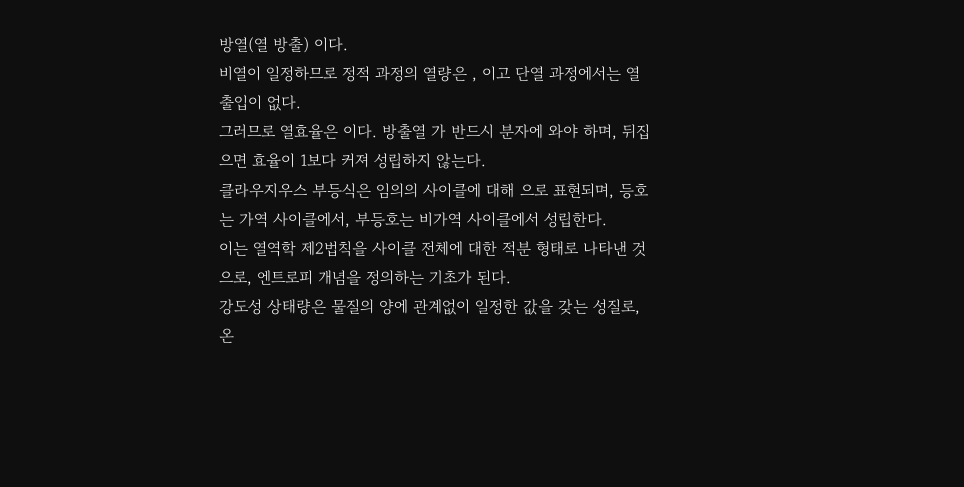방열(열 방출) 이다.
비열이 일정하므로 정적 과정의 열량은 , 이고 단열 과정에서는 열 출입이 없다.
그러므로 열효율은 이다. 방출열 가 반드시 분자에 와야 하며, 뒤집으면 효율이 1보다 커져 성립하지 않는다.
클라우지우스 부등식은 임의의 사이클에 대해 으로 표현되며, 등호는 가역 사이클에서, 부등호는 비가역 사이클에서 성립한다.
이는 열역학 제2법칙을 사이클 전체에 대한 적분 형태로 나타낸 것으로, 엔트로피 개념을 정의하는 기초가 된다.
강도성 상태량은 물질의 양에 관계없이 일정한 값을 갖는 성질로, 온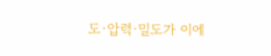도·압력·밀도가 이에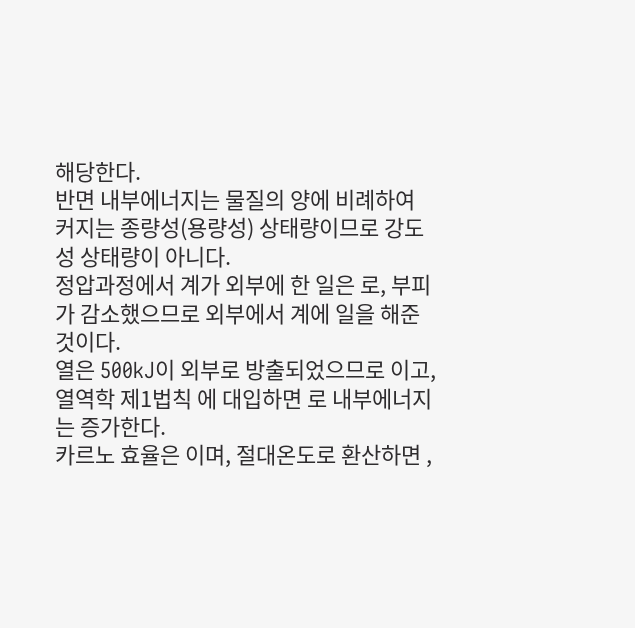해당한다.
반면 내부에너지는 물질의 양에 비례하여 커지는 종량성(용량성) 상태량이므로 강도성 상태량이 아니다.
정압과정에서 계가 외부에 한 일은 로, 부피가 감소했으므로 외부에서 계에 일을 해준 것이다.
열은 500kJ이 외부로 방출되었으므로 이고, 열역학 제1법칙 에 대입하면 로 내부에너지는 증가한다.
카르노 효율은 이며, 절대온도로 환산하면 ,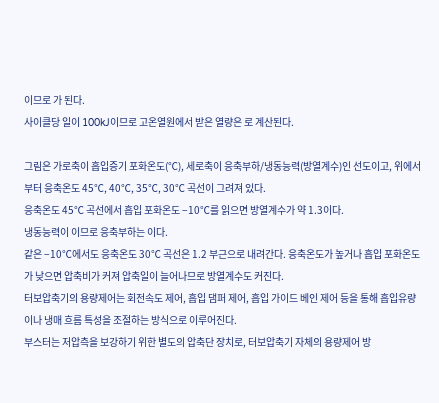이므로 가 된다.
사이클당 일이 100kJ이므로 고온열원에서 받은 열량은 로 계산된다.

그림은 가로축이 흡입증기 포화온도(℃), 세로축이 응축부하/냉동능력(방열계수)인 선도이고, 위에서부터 응축온도 45℃, 40℃, 35℃, 30℃ 곡선이 그려져 있다.
응축온도 45℃ 곡선에서 흡입 포화온도 −10℃를 읽으면 방열계수가 약 1.3이다.
냉동능력이 이므로 응축부하는 이다.
같은 −10℃에서도 응축온도 30℃ 곡선은 1.2 부근으로 내려간다. 응축온도가 높거나 흡입 포화온도가 낮으면 압축비가 커져 압축일이 늘어나므로 방열계수도 커진다.
터보압축기의 용량제어는 회전속도 제어, 흡입 댐퍼 제어, 흡입 가이드 베인 제어 등을 통해 흡입유량이나 냉매 흐름 특성을 조절하는 방식으로 이루어진다.
부스터는 저압측을 보강하기 위한 별도의 압축단 장치로, 터보압축기 자체의 용량제어 방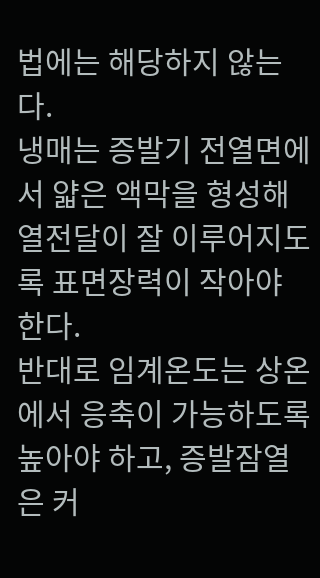법에는 해당하지 않는다.
냉매는 증발기 전열면에서 얇은 액막을 형성해 열전달이 잘 이루어지도록 표면장력이 작아야 한다.
반대로 임계온도는 상온에서 응축이 가능하도록 높아야 하고, 증발잠열은 커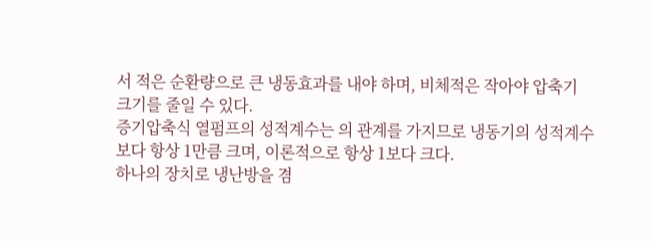서 적은 순환량으로 큰 냉동효과를 내야 하며, 비체적은 작아야 압축기 크기를 줄일 수 있다.
증기압축식 열펌프의 성적계수는 의 관계를 가지므로 냉동기의 성적계수보다 항상 1만큼 크며, 이론적으로 항상 1보다 크다.
하나의 장치로 냉난방을 겸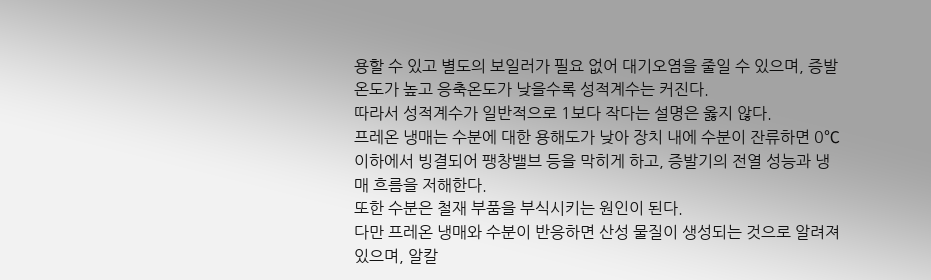용할 수 있고 별도의 보일러가 필요 없어 대기오염을 줄일 수 있으며, 증발온도가 높고 응축온도가 낮을수록 성적계수는 커진다.
따라서 성적계수가 일반적으로 1보다 작다는 설명은 옳지 않다.
프레온 냉매는 수분에 대한 용해도가 낮아 장치 내에 수분이 잔류하면 0℃ 이하에서 빙결되어 팽창밸브 등을 막히게 하고, 증발기의 전열 성능과 냉매 흐름을 저해한다.
또한 수분은 철재 부품을 부식시키는 원인이 된다.
다만 프레온 냉매와 수분이 반응하면 산성 물질이 생성되는 것으로 알려져 있으며, 알칼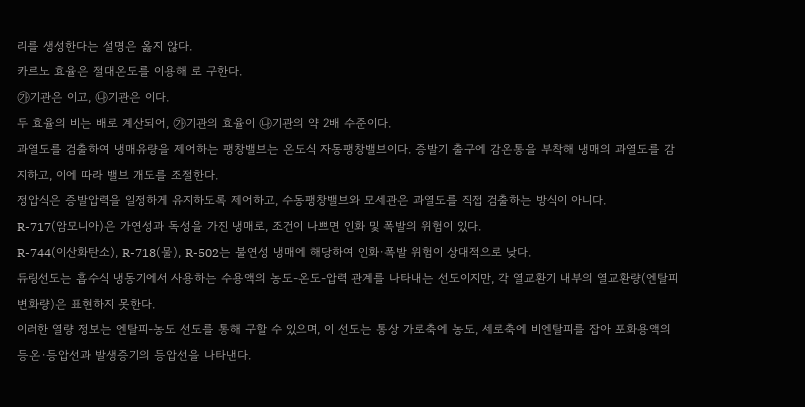리를 생성한다는 설명은 옳지 않다.
카르노 효율은 절대온도를 이용해 로 구한다.
㉮기관은 이고, ㉯기관은 이다.
두 효율의 비는 배로 계산되어, ㉮기관의 효율이 ㉯기관의 약 2배 수준이다.
과열도를 검출하여 냉매유량을 제어하는 팽창밸브는 온도식 자동팽창밸브이다. 증발기 출구에 감온통을 부착해 냉매의 과열도를 감지하고, 이에 따라 밸브 개도를 조절한다.
정압식은 증발압력을 일정하게 유지하도록 제어하고, 수동팽창밸브와 모세관은 과열도를 직접 검출하는 방식이 아니다.
R-717(암모니아)은 가연성과 독성을 가진 냉매로, 조건이 나쁘면 인화 및 폭발의 위험이 있다.
R-744(이산화탄소), R-718(물), R-502는 불연성 냉매에 해당하여 인화·폭발 위험이 상대적으로 낮다.
듀링선도는 흡수식 냉동기에서 사용하는 수용액의 농도-온도-압력 관계를 나타내는 선도이지만, 각 열교환기 내부의 열교환량(엔탈피 변화량)은 표현하지 못한다.
이러한 열량 정보는 엔탈피-농도 선도를 통해 구할 수 있으며, 이 선도는 통상 가로축에 농도, 세로축에 비엔탈피를 잡아 포화용액의 등온·등압선과 발생증기의 등압선을 나타낸다.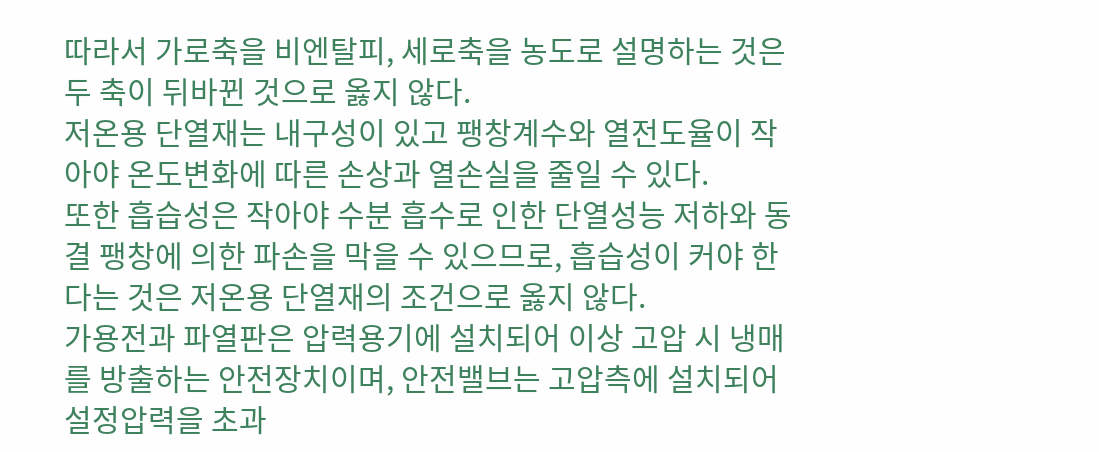따라서 가로축을 비엔탈피, 세로축을 농도로 설명하는 것은 두 축이 뒤바뀐 것으로 옳지 않다.
저온용 단열재는 내구성이 있고 팽창계수와 열전도율이 작아야 온도변화에 따른 손상과 열손실을 줄일 수 있다.
또한 흡습성은 작아야 수분 흡수로 인한 단열성능 저하와 동결 팽창에 의한 파손을 막을 수 있으므로, 흡습성이 커야 한다는 것은 저온용 단열재의 조건으로 옳지 않다.
가용전과 파열판은 압력용기에 설치되어 이상 고압 시 냉매를 방출하는 안전장치이며, 안전밸브는 고압측에 설치되어 설정압력을 초과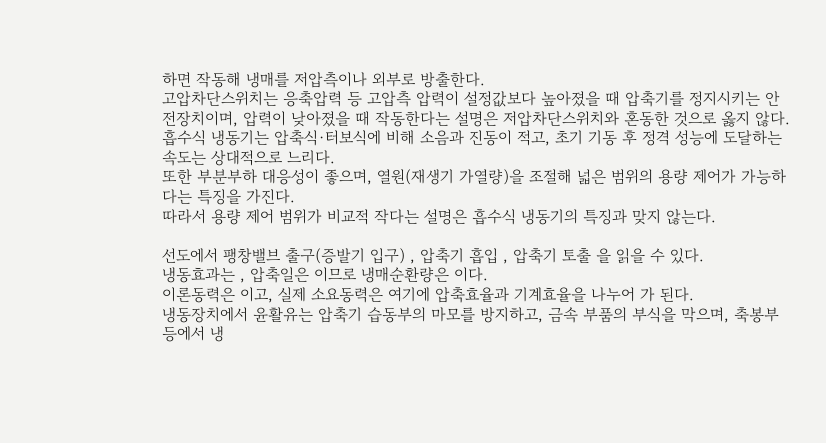하면 작동해 냉매를 저압측이나 외부로 방출한다.
고압차단스위치는 응축압력 등 고압측 압력이 설정값보다 높아졌을 때 압축기를 정지시키는 안전장치이며, 압력이 낮아졌을 때 작동한다는 설명은 저압차단스위치와 혼동한 것으로 옳지 않다.
흡수식 냉동기는 압축식·터보식에 비해 소음과 진동이 적고, 초기 기동 후 정격 성능에 도달하는 속도는 상대적으로 느리다.
또한 부분부하 대응성이 좋으며, 열원(재생기 가열량)을 조절해 넓은 범위의 용량 제어가 가능하다는 특징을 가진다.
따라서 용량 제어 범위가 비교적 작다는 설명은 흡수식 냉동기의 특징과 맞지 않는다.

선도에서 팽창밸브 출구(증발기 입구) , 압축기 흡입 , 압축기 토출 을 읽을 수 있다.
냉동효과는 , 압축일은 이므로 냉매순환량은 이다.
이론동력은 이고, 실제 소요동력은 여기에 압축효율과 기계효율을 나누어 가 된다.
냉동장치에서 윤활유는 압축기 습동부의 마모를 방지하고, 금속 부품의 부식을 막으며, 축봉부 등에서 냉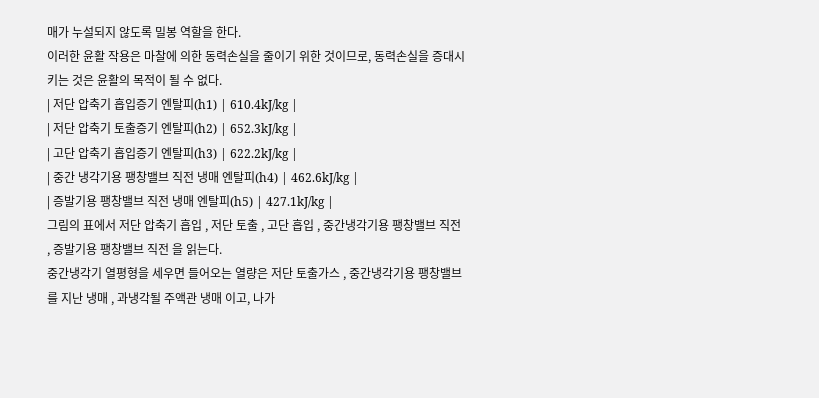매가 누설되지 않도록 밀봉 역할을 한다.
이러한 윤활 작용은 마찰에 의한 동력손실을 줄이기 위한 것이므로, 동력손실을 증대시키는 것은 윤활의 목적이 될 수 없다.
| 저단 압축기 흡입증기 엔탈피(h1) | 610.4kJ/kg |
| 저단 압축기 토출증기 엔탈피(h2) | 652.3kJ/kg |
| 고단 압축기 흡입증기 엔탈피(h3) | 622.2kJ/kg |
| 중간 냉각기용 팽창밸브 직전 냉매 엔탈피(h4) | 462.6kJ/kg |
| 증발기용 팽창밸브 직전 냉매 엔탈피(h5) | 427.1kJ/kg |
그림의 표에서 저단 압축기 흡입 , 저단 토출 , 고단 흡입 , 중간냉각기용 팽창밸브 직전 , 증발기용 팽창밸브 직전 을 읽는다.
중간냉각기 열평형을 세우면 들어오는 열량은 저단 토출가스 , 중간냉각기용 팽창밸브를 지난 냉매 , 과냉각될 주액관 냉매 이고, 나가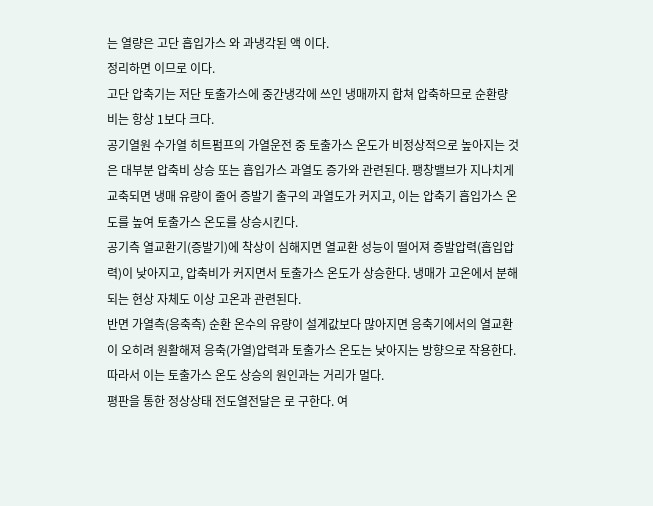는 열량은 고단 흡입가스 와 과냉각된 액 이다.
정리하면 이므로 이다.
고단 압축기는 저단 토출가스에 중간냉각에 쓰인 냉매까지 합쳐 압축하므로 순환량 비는 항상 1보다 크다.
공기열원 수가열 히트펌프의 가열운전 중 토출가스 온도가 비정상적으로 높아지는 것은 대부분 압축비 상승 또는 흡입가스 과열도 증가와 관련된다. 팽창밸브가 지나치게 교축되면 냉매 유량이 줄어 증발기 출구의 과열도가 커지고, 이는 압축기 흡입가스 온도를 높여 토출가스 온도를 상승시킨다.
공기측 열교환기(증발기)에 착상이 심해지면 열교환 성능이 떨어져 증발압력(흡입압력)이 낮아지고, 압축비가 커지면서 토출가스 온도가 상승한다. 냉매가 고온에서 분해되는 현상 자체도 이상 고온과 관련된다.
반면 가열측(응축측) 순환 온수의 유량이 설계값보다 많아지면 응축기에서의 열교환이 오히려 원활해져 응축(가열)압력과 토출가스 온도는 낮아지는 방향으로 작용한다. 따라서 이는 토출가스 온도 상승의 원인과는 거리가 멀다.
평판을 통한 정상상태 전도열전달은 로 구한다. 여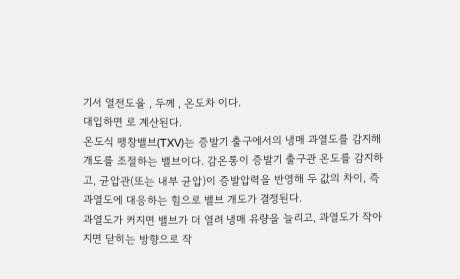기서 열전도율 , 두께 , 온도차 이다.
대입하면 로 계산된다.
온도식 팽창밸브(TXV)는 증발기 출구에서의 냉매 과열도를 감지해 개도를 조절하는 밸브이다. 감온통이 증발기 출구관 온도를 감지하고, 균압관(또는 내부 균압)이 증발압력을 반영해 두 값의 차이, 즉 과열도에 대응하는 힘으로 밸브 개도가 결정된다.
과열도가 커지면 밸브가 더 열려 냉매 유량을 늘리고, 과열도가 작아지면 닫히는 방향으로 작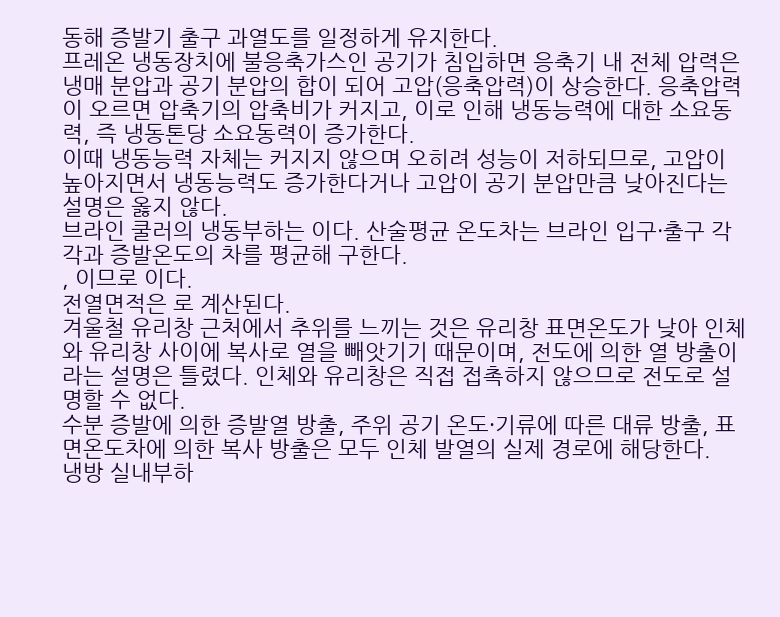동해 증발기 출구 과열도를 일정하게 유지한다.
프레온 냉동장치에 불응축가스인 공기가 침입하면 응축기 내 전체 압력은 냉매 분압과 공기 분압의 합이 되어 고압(응축압력)이 상승한다. 응축압력이 오르면 압축기의 압축비가 커지고, 이로 인해 냉동능력에 대한 소요동력, 즉 냉동톤당 소요동력이 증가한다.
이때 냉동능력 자체는 커지지 않으며 오히려 성능이 저하되므로, 고압이 높아지면서 냉동능력도 증가한다거나 고압이 공기 분압만큼 낮아진다는 설명은 옳지 않다.
브라인 쿨러의 냉동부하는 이다. 산술평균 온도차는 브라인 입구·출구 각각과 증발온도의 차를 평균해 구한다.
, 이므로 이다.
전열면적은 로 계산된다.
겨울철 유리창 근처에서 추위를 느끼는 것은 유리창 표면온도가 낮아 인체와 유리창 사이에 복사로 열을 빼앗기기 때문이며, 전도에 의한 열 방출이라는 설명은 틀렸다. 인체와 유리창은 직접 접촉하지 않으므로 전도로 설명할 수 없다.
수분 증발에 의한 증발열 방출, 주위 공기 온도·기류에 따른 대류 방출, 표면온도차에 의한 복사 방출은 모두 인체 발열의 실제 경로에 해당한다.
냉방 실내부하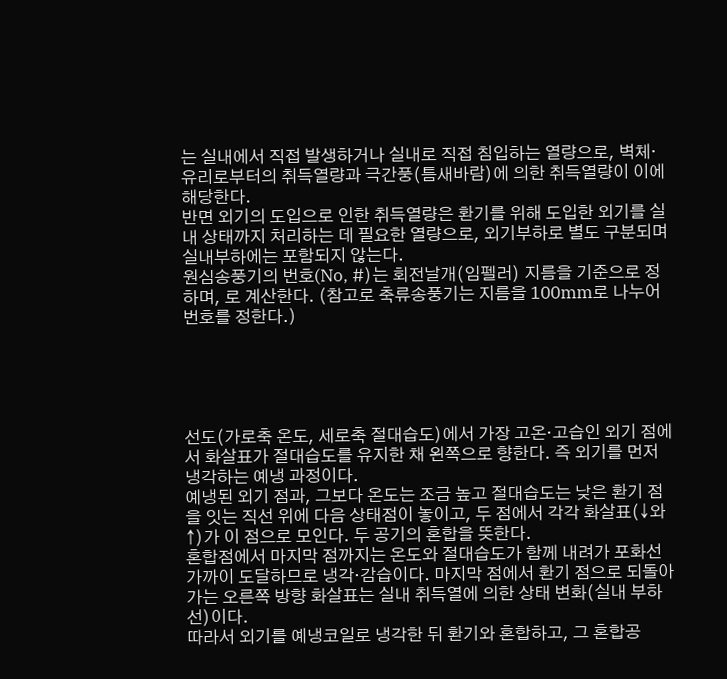는 실내에서 직접 발생하거나 실내로 직접 침입하는 열량으로, 벽체·유리로부터의 취득열량과 극간풍(틈새바람)에 의한 취득열량이 이에 해당한다.
반면 외기의 도입으로 인한 취득열량은 환기를 위해 도입한 외기를 실내 상태까지 처리하는 데 필요한 열량으로, 외기부하로 별도 구분되며 실내부하에는 포함되지 않는다.
원심송풍기의 번호(No, #)는 회전날개(임펠러) 지름을 기준으로 정하며, 로 계산한다. (참고로 축류송풍기는 지름을 100mm로 나누어 번호를 정한다.)





선도(가로축 온도, 세로축 절대습도)에서 가장 고온·고습인 외기 점에서 화살표가 절대습도를 유지한 채 왼쪽으로 향한다. 즉 외기를 먼저 냉각하는 예냉 과정이다.
예냉된 외기 점과, 그보다 온도는 조금 높고 절대습도는 낮은 환기 점을 잇는 직선 위에 다음 상태점이 놓이고, 두 점에서 각각 화살표(↓와 ↑)가 이 점으로 모인다. 두 공기의 혼합을 뜻한다.
혼합점에서 마지막 점까지는 온도와 절대습도가 함께 내려가 포화선 가까이 도달하므로 냉각·감습이다. 마지막 점에서 환기 점으로 되돌아가는 오른쪽 방향 화살표는 실내 취득열에 의한 상태 변화(실내 부하선)이다.
따라서 외기를 예냉코일로 냉각한 뒤 환기와 혼합하고, 그 혼합공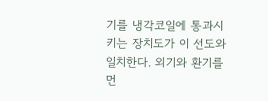기를 냉각코일에 통과시키는 장치도가 이 선도와 일치한다. 외기와 환기를 먼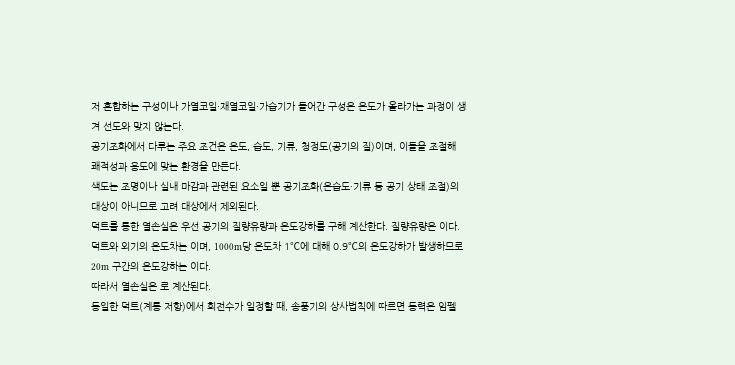저 혼합하는 구성이나 가열코일·재열코일·가습기가 들어간 구성은 온도가 올라가는 과정이 생겨 선도와 맞지 않는다.
공기조화에서 다루는 주요 조건은 온도, 습도, 기류, 청정도(공기의 질)이며, 이들을 조절해 쾌적성과 용도에 맞는 환경을 만든다.
색도는 조명이나 실내 마감과 관련된 요소일 뿐 공기조화(온습도·기류 등 공기 상태 조절)의 대상이 아니므로 고려 대상에서 제외된다.
덕트를 통한 열손실은 우선 공기의 질량유량과 온도강하를 구해 계산한다. 질량유량은 이다.
덕트와 외기의 온도차는 이며, 1000m당 온도차 1℃에 대해 0.9℃의 온도강하가 발생하므로 20m 구간의 온도강하는 이다.
따라서 열손실은 로 계산된다.
동일한 덕트(계통 저항)에서 회전수가 일정할 때, 송풍기의 상사법칙에 따르면 동력은 임펠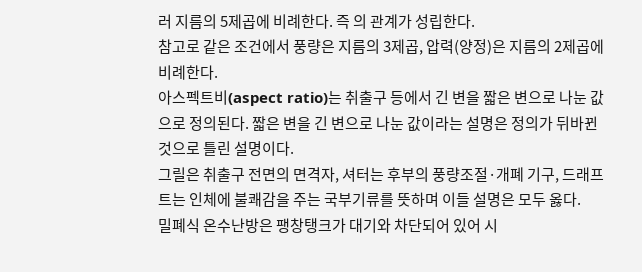러 지름의 5제곱에 비례한다. 즉 의 관계가 성립한다.
참고로 같은 조건에서 풍량은 지름의 3제곱, 압력(양정)은 지름의 2제곱에 비례한다.
아스펙트비(aspect ratio)는 취출구 등에서 긴 변을 짧은 변으로 나눈 값으로 정의된다. 짧은 변을 긴 변으로 나눈 값이라는 설명은 정의가 뒤바뀐 것으로 틀린 설명이다.
그릴은 취출구 전면의 면격자, 셔터는 후부의 풍량조절·개폐 기구, 드래프트는 인체에 불쾌감을 주는 국부기류를 뜻하며 이들 설명은 모두 옳다.
밀폐식 온수난방은 팽창탱크가 대기와 차단되어 있어 시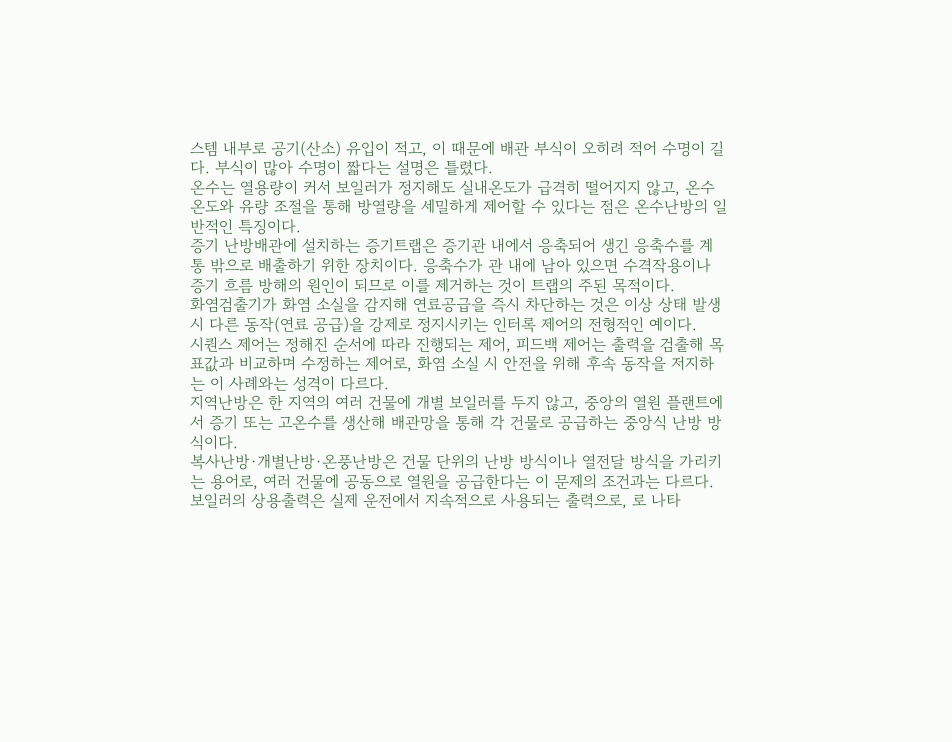스템 내부로 공기(산소) 유입이 적고, 이 때문에 배관 부식이 오히려 적어 수명이 길다. 부식이 많아 수명이 짧다는 설명은 틀렸다.
온수는 열용량이 커서 보일러가 정지해도 실내온도가 급격히 떨어지지 않고, 온수 온도와 유량 조절을 통해 방열량을 세밀하게 제어할 수 있다는 점은 온수난방의 일반적인 특징이다.
증기 난방배관에 설치하는 증기트랩은 증기관 내에서 응축되어 생긴 응축수를 계통 밖으로 배출하기 위한 장치이다. 응축수가 관 내에 남아 있으면 수격작용이나 증기 흐름 방해의 원인이 되므로 이를 제거하는 것이 트랩의 주된 목적이다.
화염검출기가 화염 소실을 감지해 연료공급을 즉시 차단하는 것은 이상 상태 발생 시 다른 동작(연료 공급)을 강제로 정지시키는 인터록 제어의 전형적인 예이다.
시퀀스 제어는 정해진 순서에 따라 진행되는 제어, 피드백 제어는 출력을 검출해 목표값과 비교하며 수정하는 제어로, 화염 소실 시 안전을 위해 후속 동작을 저지하는 이 사례와는 성격이 다르다.
지역난방은 한 지역의 여러 건물에 개별 보일러를 두지 않고, 중앙의 열원 플랜트에서 증기 또는 고온수를 생산해 배관망을 통해 각 건물로 공급하는 중앙식 난방 방식이다.
복사난방·개별난방·온풍난방은 건물 단위의 난방 방식이나 열전달 방식을 가리키는 용어로, 여러 건물에 공동으로 열원을 공급한다는 이 문제의 조건과는 다르다.
보일러의 상용출력은 실제 운전에서 지속적으로 사용되는 출력으로, 로 나타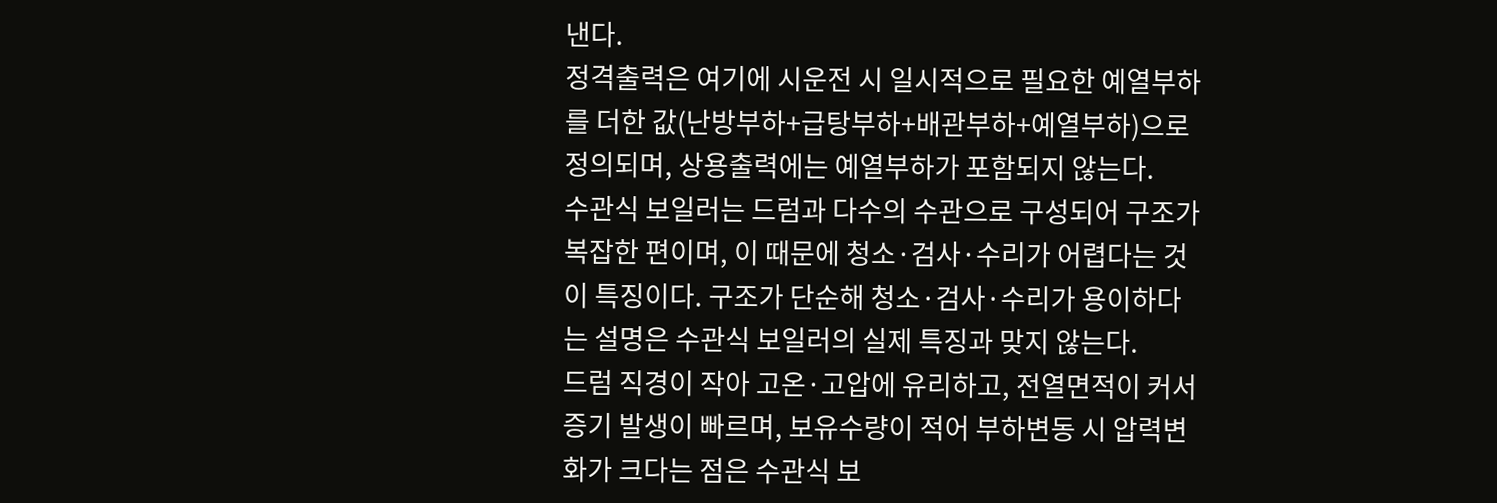낸다.
정격출력은 여기에 시운전 시 일시적으로 필요한 예열부하를 더한 값(난방부하+급탕부하+배관부하+예열부하)으로 정의되며, 상용출력에는 예열부하가 포함되지 않는다.
수관식 보일러는 드럼과 다수의 수관으로 구성되어 구조가 복잡한 편이며, 이 때문에 청소·검사·수리가 어렵다는 것이 특징이다. 구조가 단순해 청소·검사·수리가 용이하다는 설명은 수관식 보일러의 실제 특징과 맞지 않는다.
드럼 직경이 작아 고온·고압에 유리하고, 전열면적이 커서 증기 발생이 빠르며, 보유수량이 적어 부하변동 시 압력변화가 크다는 점은 수관식 보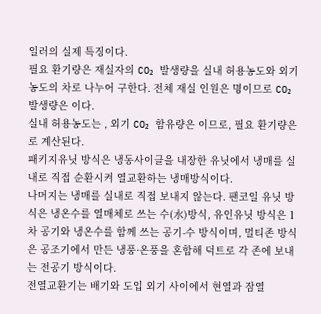일러의 실제 특징이다.
필요 환기량은 재실자의 CO₂ 발생량을 실내 허용농도와 외기농도의 차로 나누어 구한다. 전체 재실 인원은 명이므로 CO₂ 발생량은 이다.
실내 허용농도는 , 외기 CO₂ 함유량은 이므로, 필요 환기량은 로 계산된다.
패키지유닛 방식은 냉동사이클을 내장한 유닛에서 냉매를 실내로 직접 순환시켜 열교환하는 냉매방식이다.
나머지는 냉매를 실내로 직접 보내지 않는다. 팬코일 유닛 방식은 냉온수를 열매체로 쓰는 수(水)방식, 유인유닛 방식은 1차 공기와 냉온수를 함께 쓰는 공기-수 방식이며, 멀티존 방식은 공조기에서 만든 냉풍·온풍을 혼합해 덕트로 각 존에 보내는 전공기 방식이다.
전열교환기는 배기와 도입 외기 사이에서 현열과 잠열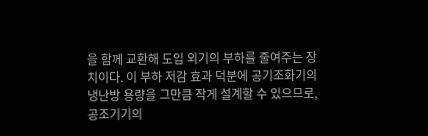을 함께 교환해 도입 외기의 부하를 줄여주는 장치이다. 이 부하 저감 효과 덕분에 공기조화기의 냉난방 용량을 그만큼 작게 설계할 수 있으므로, 공조기기의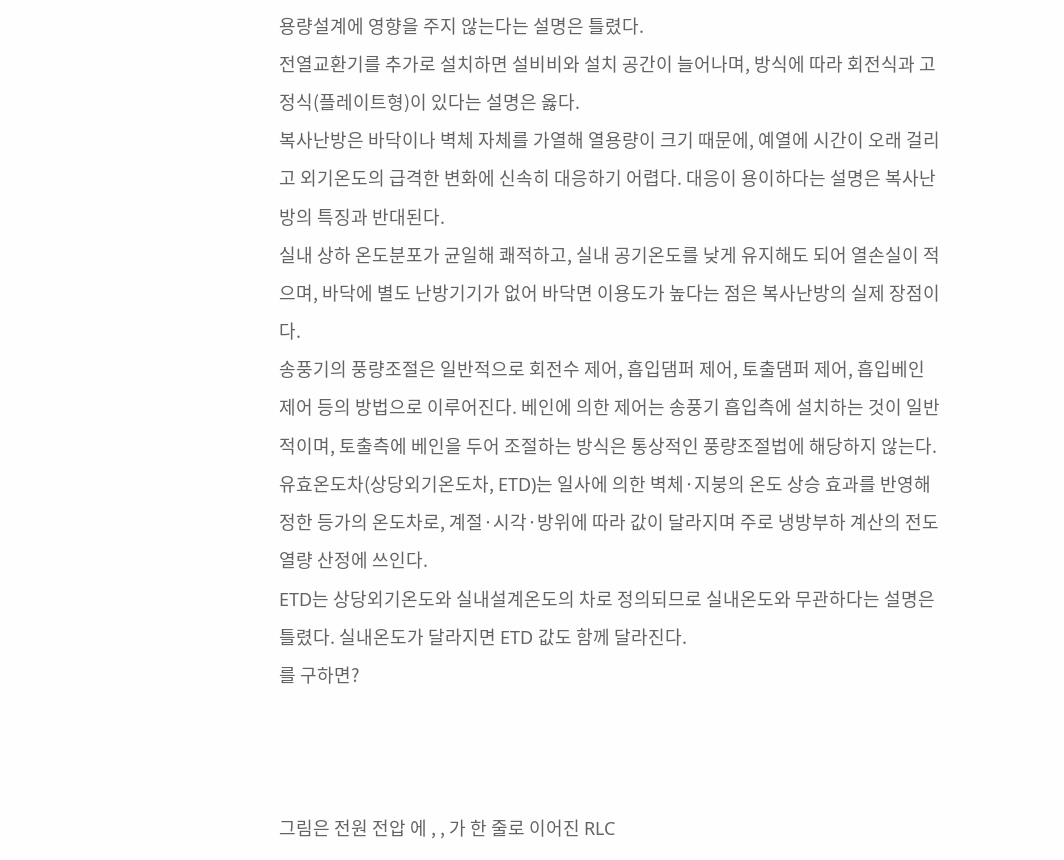용량설계에 영향을 주지 않는다는 설명은 틀렸다.
전열교환기를 추가로 설치하면 설비비와 설치 공간이 늘어나며, 방식에 따라 회전식과 고정식(플레이트형)이 있다는 설명은 옳다.
복사난방은 바닥이나 벽체 자체를 가열해 열용량이 크기 때문에, 예열에 시간이 오래 걸리고 외기온도의 급격한 변화에 신속히 대응하기 어렵다. 대응이 용이하다는 설명은 복사난방의 특징과 반대된다.
실내 상하 온도분포가 균일해 쾌적하고, 실내 공기온도를 낮게 유지해도 되어 열손실이 적으며, 바닥에 별도 난방기기가 없어 바닥면 이용도가 높다는 점은 복사난방의 실제 장점이다.
송풍기의 풍량조절은 일반적으로 회전수 제어, 흡입댐퍼 제어, 토출댐퍼 제어, 흡입베인 제어 등의 방법으로 이루어진다. 베인에 의한 제어는 송풍기 흡입측에 설치하는 것이 일반적이며, 토출측에 베인을 두어 조절하는 방식은 통상적인 풍량조절법에 해당하지 않는다.
유효온도차(상당외기온도차, ETD)는 일사에 의한 벽체·지붕의 온도 상승 효과를 반영해 정한 등가의 온도차로, 계절·시각·방위에 따라 값이 달라지며 주로 냉방부하 계산의 전도열량 산정에 쓰인다.
ETD는 상당외기온도와 실내설계온도의 차로 정의되므로 실내온도와 무관하다는 설명은 틀렸다. 실내온도가 달라지면 ETD 값도 함께 달라진다.
를 구하면?



그림은 전원 전압 에 , , 가 한 줄로 이어진 RLC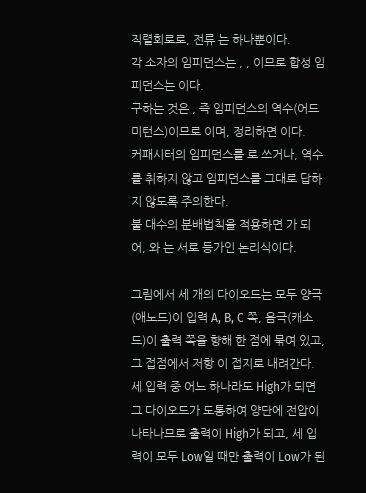직렬회로로, 전류 는 하나뿐이다.
각 소자의 임피던스는 , , 이므로 합성 임피던스는 이다.
구하는 것은 , 즉 임피던스의 역수(어드미턴스)이므로 이며, 정리하면 이다.
커패시터의 임피던스를 로 쓰거나, 역수를 취하지 않고 임피던스를 그대로 답하지 않도록 주의한다.
불 대수의 분배법칙을 적용하면 가 되어, 와 는 서로 등가인 논리식이다.

그림에서 세 개의 다이오드는 모두 양극(애노드)이 입력 A, B, C 쪽, 음극(캐소드)이 출력 쪽을 향해 한 점에 묶여 있고, 그 접점에서 저항 이 접지로 내려간다.
세 입력 중 어느 하나라도 High가 되면 그 다이오드가 도통하여 양단에 전압이 나타나므로 출력이 High가 되고, 세 입력이 모두 Low일 때만 출력이 Low가 된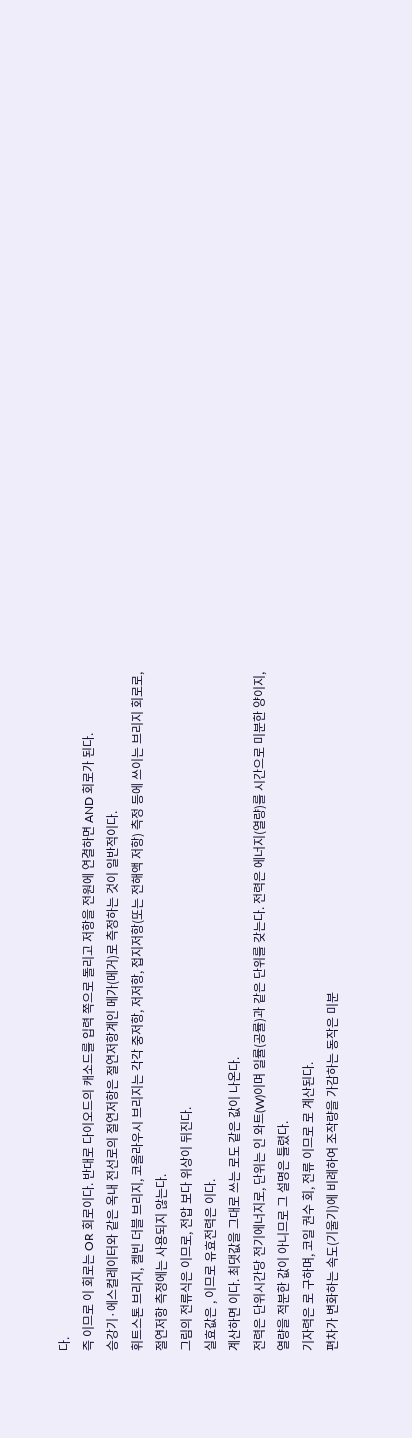다.
즉 이므로 이 회로는 OR 회로이다. 반대로 다이오드의 캐소드를 입력 쪽으로 돌리고 저항을 전원에 연결하면 AND 회로가 된다.
승강기·에스컬레이터와 같은 옥내 전선로의 절연저항은 절연저항계인 메가(메거)로 측정하는 것이 일반적이다.
휘트스톤 브리지, 켈빈 더블 브리지, 코올라우시 브리지는 각각 중저항, 저저항, 접지저항(또는 전해액 저항) 측정 등에 쓰이는 브리지 회로로, 절연저항 측정에는 사용되지 않는다.
그림의 전류식은 이므로, 전압 보다 위상이 뒤진다.
실효값은 , 이므로 유효전력은 이다.
계산하면 이다. 최댓값을 그대로 쓰는 로도 같은 값이 나온다.
전력은 단위시간당 전기에너지로, 단위는 인 와트(W)이며 일률(공률)과 같은 단위를 갖는다. 전력은 에너지(열량)를 시간으로 미분한 양이지, 열량을 적분한 값이 아니므로 그 설명은 틀렸다.
기자력은 로 구하며, 코일 권수 회, 전류 이므로 로 계산된다.
편차가 변화하는 속도(기울기)에 비례하여 조작량을 가감하는 동작은 미분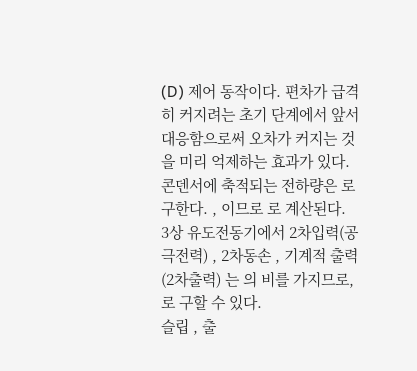(D) 제어 동작이다. 편차가 급격히 커지려는 초기 단계에서 앞서 대응함으로써 오차가 커지는 것을 미리 억제하는 효과가 있다.
콘덴서에 축적되는 전하량은 로 구한다. , 이므로 로 계산된다.
3상 유도전동기에서 2차입력(공극전력) , 2차동손 , 기계적 출력(2차출력) 는 의 비를 가지므로, 로 구할 수 있다.
슬립 , 출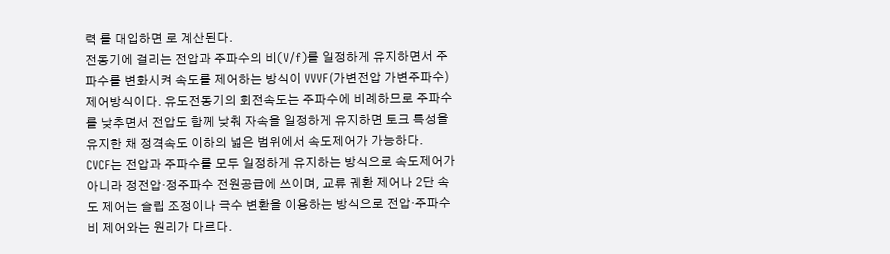력 를 대입하면 로 계산된다.
전동기에 걸리는 전압과 주파수의 비(V/f)를 일정하게 유지하면서 주파수를 변화시켜 속도를 제어하는 방식이 VVVF(가변전압 가변주파수) 제어방식이다. 유도전동기의 회전속도는 주파수에 비례하므로 주파수를 낮추면서 전압도 함께 낮춰 자속을 일정하게 유지하면 토크 특성을 유지한 채 정격속도 이하의 넓은 범위에서 속도제어가 가능하다.
CVCF는 전압과 주파수를 모두 일정하게 유지하는 방식으로 속도제어가 아니라 정전압·정주파수 전원공급에 쓰이며, 교류 궤환 제어나 2단 속도 제어는 슬립 조정이나 극수 변환을 이용하는 방식으로 전압·주파수비 제어와는 원리가 다르다.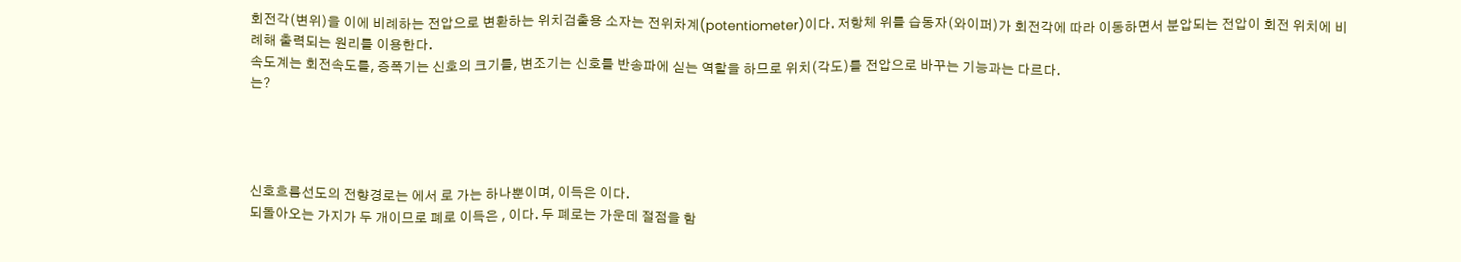회전각(변위)을 이에 비례하는 전압으로 변환하는 위치검출용 소자는 전위차계(potentiometer)이다. 저항체 위를 습동자(와이퍼)가 회전각에 따라 이동하면서 분압되는 전압이 회전 위치에 비례해 출력되는 원리를 이용한다.
속도계는 회전속도를, 증폭기는 신호의 크기를, 변조기는 신호를 반송파에 싣는 역할을 하므로 위치(각도)를 전압으로 바꾸는 기능과는 다르다.
는?




신호흐름선도의 전향경로는 에서 로 가는 하나뿐이며, 이득은 이다.
되돌아오는 가지가 두 개이므로 폐로 이득은 , 이다. 두 폐로는 가운데 절점을 함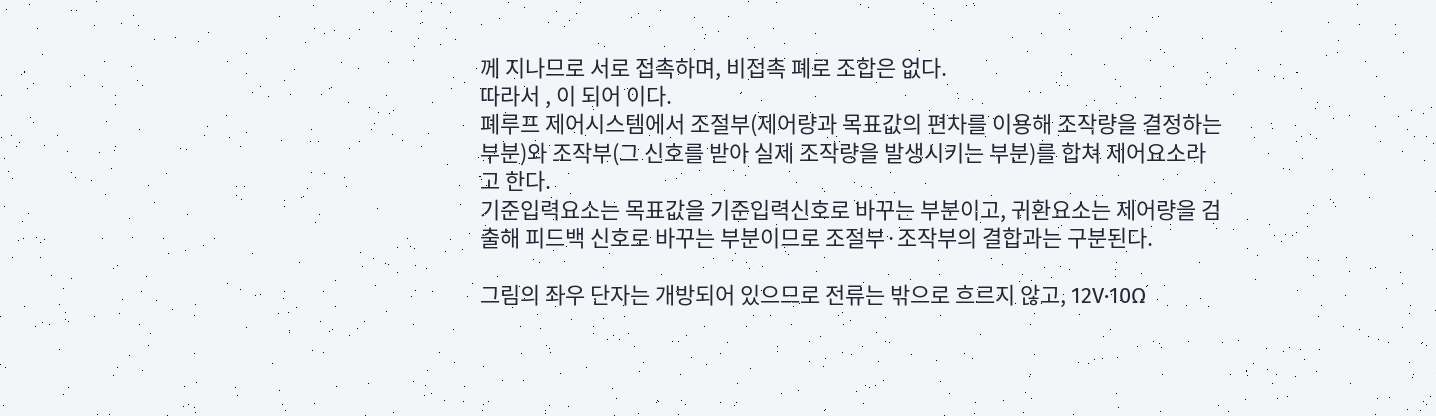께 지나므로 서로 접촉하며, 비접촉 폐로 조합은 없다.
따라서 , 이 되어 이다.
폐루프 제어시스템에서 조절부(제어량과 목표값의 편차를 이용해 조작량을 결정하는 부분)와 조작부(그 신호를 받아 실제 조작량을 발생시키는 부분)를 합쳐 제어요소라고 한다.
기준입력요소는 목표값을 기준입력신호로 바꾸는 부분이고, 귀환요소는 제어량을 검출해 피드백 신호로 바꾸는 부분이므로 조절부·조작부의 결합과는 구분된다.

그림의 좌우 단자는 개방되어 있으므로 전류는 밖으로 흐르지 않고, 12V·10Ω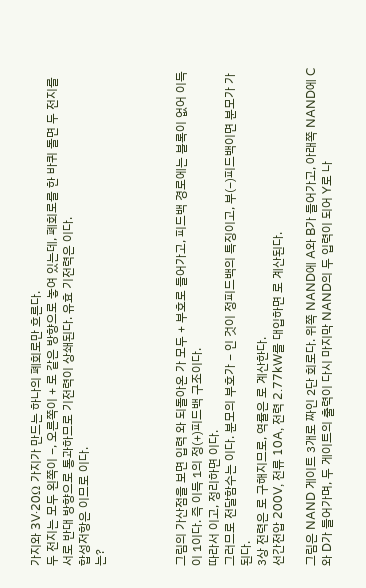가지와 3V·20Ω 가지가 만드는 하나의 폐회로만 흐른다.
두 전지는 모두 왼쪽이 −, 오른쪽이 + 로 같은 방향으로 놓여 있는데, 폐회로를 한 바퀴 돌면 두 전지를 서로 반대 방향으로 통과하므로 기전력이 상쇄된다. 유효 기전력은 이다.
합성저항은 이므로 이다.
는?




그림의 가산점을 보면 입력 와 되돌아온 가 모두 + 부호로 들어가고, 피드백 경로에는 블록이 없어 이득이 1이다. 즉 이득 1의 정(+)피드백 구조이다.
따라서 이고, 정리하면 이다.
그러므로 전달함수는 이다. 분모의 부호가 − 인 것이 정피드백의 특징이고, 부(−)피드백이면 분모가 가 된다.
3상 전력은 로 구해지므로, 역률은 로 계산한다.
선간전압 200V, 전류 10A, 전력 2.77kW를 대입하면 로 계산된다.

그림은 NAND 게이트 3개로 짜인 2단 회로다. 위쪽 NAND에 A와 B가 들어가고, 아래쪽 NAND에 C와 D가 들어가며, 두 게이트의 출력이 다시 마지막 NAND의 두 입력이 되어 Y로 나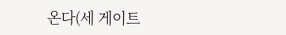온다(세 게이트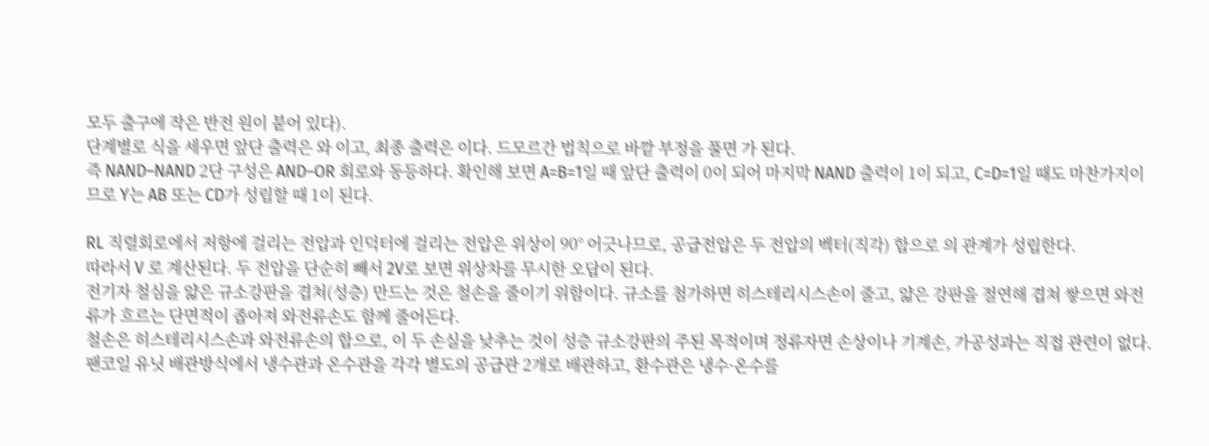모두 출구에 작은 반전 원이 붙어 있다).
단계별로 식을 세우면 앞단 출력은 와 이고, 최종 출력은 이다. 드모르간 법칙으로 바깥 부정을 풀면 가 된다.
즉 NAND–NAND 2단 구성은 AND–OR 회로와 동등하다. 확인해 보면 A=B=1일 때 앞단 출력이 0이 되어 마지막 NAND 출력이 1이 되고, C=D=1일 때도 마찬가지이므로 Y는 AB 또는 CD가 성립할 때 1이 된다.

RL 직렬회로에서 저항에 걸리는 전압과 인덕터에 걸리는 전압은 위상이 90° 어긋나므로, 공급전압은 두 전압의 벡터(직각) 합으로 의 관계가 성립한다.
따라서 V 로 계산된다. 두 전압을 단순히 빼서 2V로 보면 위상차를 무시한 오답이 된다.
전기자 철심을 얇은 규소강판을 겹쳐(성층) 만드는 것은 철손을 줄이기 위함이다. 규소를 첨가하면 히스테리시스손이 줄고, 얇은 강판을 절연해 겹쳐 쌓으면 와전류가 흐르는 단면적이 좁아져 와전류손도 함께 줄어든다.
철손은 히스테리시스손과 와전류손의 합으로, 이 두 손실을 낮추는 것이 성층 규소강판의 주된 목적이며 정류자면 손상이나 기계손, 가공성과는 직접 관련이 없다.
팬코일 유닛 배관방식에서 냉수관과 온수관을 각각 별도의 공급관 2개로 배관하고, 환수관은 냉수·온수를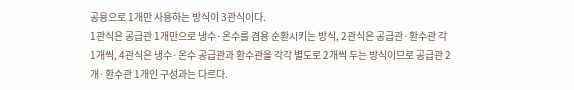공용으로 1개만 사용하는 방식이 3관식이다.
1관식은 공급관 1개만으로 냉수·온수를 겸용 순환시키는 방식, 2관식은 공급관·환수관 각 1개씩, 4관식은 냉수·온수 공급관과 환수관을 각각 별도로 2개씩 두는 방식이므로 공급관 2개·환수관 1개인 구성과는 다르다.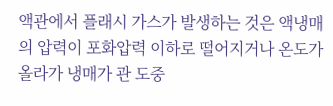액관에서 플래시 가스가 발생하는 것은 액냉매의 압력이 포화압력 이하로 떨어지거나 온도가 올라가 냉매가 관 도중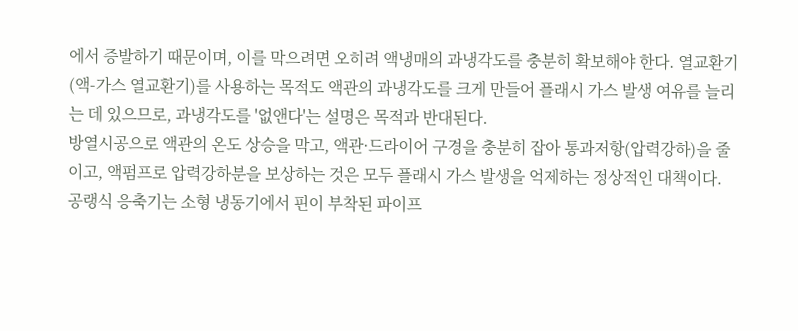에서 증발하기 때문이며, 이를 막으려면 오히려 액냉매의 과냉각도를 충분히 확보해야 한다. 열교환기(액-가스 열교환기)를 사용하는 목적도 액관의 과냉각도를 크게 만들어 플래시 가스 발생 여유를 늘리는 데 있으므로, 과냉각도를 '없앤다'는 설명은 목적과 반대된다.
방열시공으로 액관의 온도 상승을 막고, 액관·드라이어 구경을 충분히 잡아 통과저항(압력강하)을 줄이고, 액펌프로 압력강하분을 보상하는 것은 모두 플래시 가스 발생을 억제하는 정상적인 대책이다.
공랭식 응축기는 소형 냉동기에서 핀이 부착된 파이프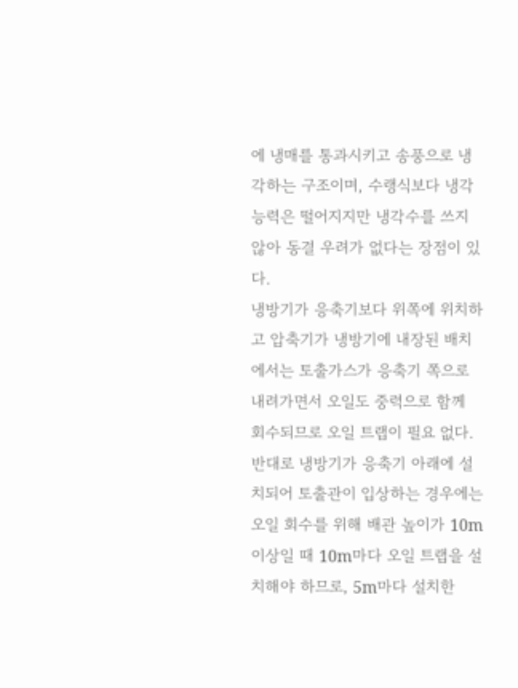에 냉매를 통과시키고 송풍으로 냉각하는 구조이며, 수랭식보다 냉각 능력은 떨어지지만 냉각수를 쓰지 않아 동결 우려가 없다는 장점이 있다.
냉방기가 응축기보다 위쪽에 위치하고 압축기가 냉방기에 내장된 배치에서는 토출가스가 응축기 쪽으로 내려가면서 오일도 중력으로 함께 회수되므로 오일 트랩이 필요 없다.
반대로 냉방기가 응축기 아래에 설치되어 토출관이 입상하는 경우에는 오일 회수를 위해 배관 높이가 10m 이상일 때 10m마다 오일 트랩을 설치해야 하므로, 5m마다 설치한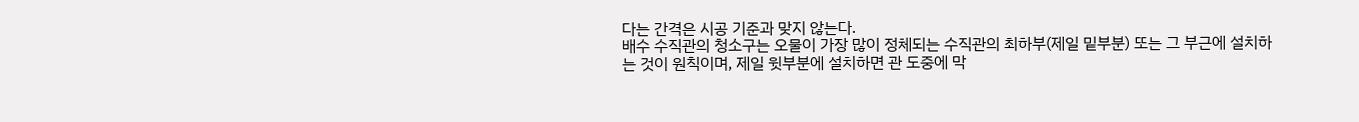다는 간격은 시공 기준과 맞지 않는다.
배수 수직관의 청소구는 오물이 가장 많이 정체되는 수직관의 최하부(제일 밑부분) 또는 그 부근에 설치하는 것이 원칙이며, 제일 윗부분에 설치하면 관 도중에 막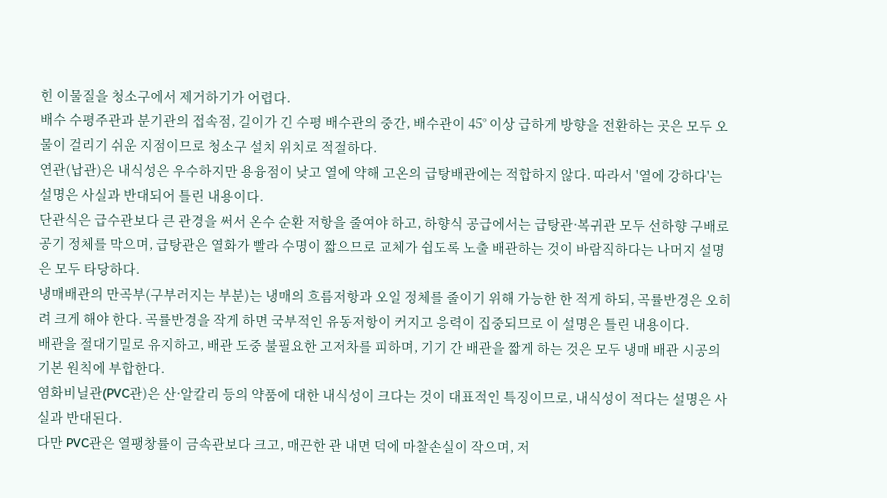힌 이물질을 청소구에서 제거하기가 어렵다.
배수 수평주관과 분기관의 접속점, 길이가 긴 수평 배수관의 중간, 배수관이 45° 이상 급하게 방향을 전환하는 곳은 모두 오물이 걸리기 쉬운 지점이므로 청소구 설치 위치로 적절하다.
연관(납관)은 내식성은 우수하지만 용융점이 낮고 열에 약해 고온의 급탕배관에는 적합하지 않다. 따라서 '열에 강하다'는 설명은 사실과 반대되어 틀린 내용이다.
단관식은 급수관보다 큰 관경을 써서 온수 순환 저항을 줄여야 하고, 하향식 공급에서는 급탕관·복귀관 모두 선하향 구배로 공기 정체를 막으며, 급탕관은 열화가 빨라 수명이 짧으므로 교체가 쉽도록 노출 배관하는 것이 바람직하다는 나머지 설명은 모두 타당하다.
냉매배관의 만곡부(구부러지는 부분)는 냉매의 흐름저항과 오일 정체를 줄이기 위해 가능한 한 적게 하되, 곡률반경은 오히려 크게 해야 한다. 곡률반경을 작게 하면 국부적인 유동저항이 커지고 응력이 집중되므로 이 설명은 틀린 내용이다.
배관을 절대기밀로 유지하고, 배관 도중 불필요한 고저차를 피하며, 기기 간 배관을 짧게 하는 것은 모두 냉매 배관 시공의 기본 원칙에 부합한다.
염화비닐관(PVC관)은 산·알칼리 등의 약품에 대한 내식성이 크다는 것이 대표적인 특징이므로, 내식성이 적다는 설명은 사실과 반대된다.
다만 PVC관은 열팽창률이 금속관보다 크고, 매끈한 관 내면 덕에 마찰손실이 작으며, 저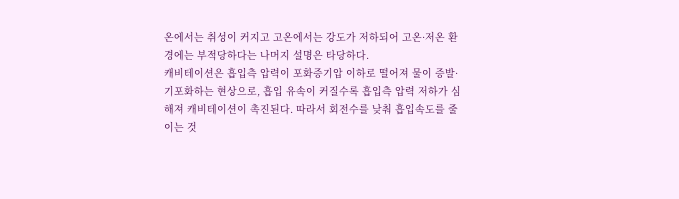온에서는 취성이 커지고 고온에서는 강도가 저하되어 고온·저온 환경에는 부적당하다는 나머지 설명은 타당하다.
캐비테이션은 흡입측 압력이 포화증기압 이하로 떨어져 물이 증발·기포화하는 현상으로, 흡입 유속이 커질수록 흡입측 압력 저하가 심해져 캐비테이션이 촉진된다. 따라서 회전수를 낮춰 흡입속도를 줄이는 것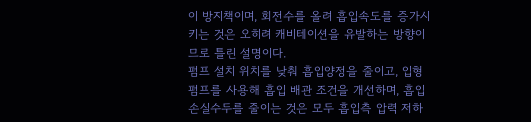이 방지책이며, 회전수를 올려 흡입속도를 증가시키는 것은 오히려 캐비테이션을 유발하는 방향이므로 틀린 설명이다.
펌프 설치 위치를 낮춰 흡입양정을 줄이고, 입형펌프를 사용해 흡입 배관 조건을 개선하며, 흡입손실수두를 줄이는 것은 모두 흡입측 압력 저하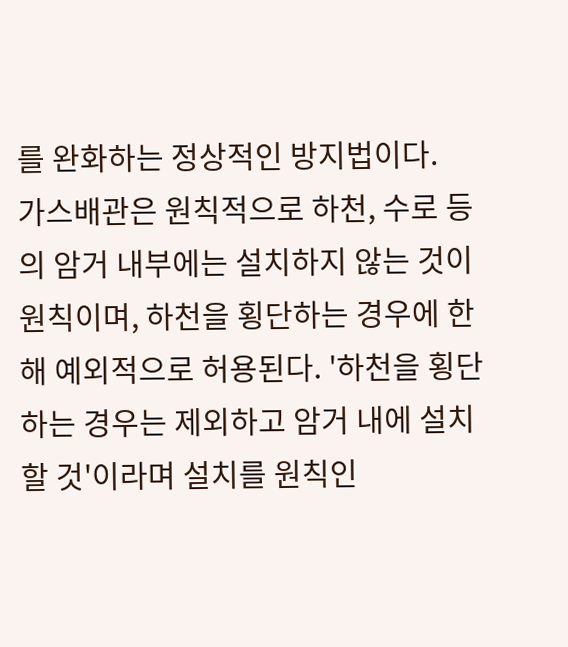를 완화하는 정상적인 방지법이다.
가스배관은 원칙적으로 하천, 수로 등의 암거 내부에는 설치하지 않는 것이 원칙이며, 하천을 횡단하는 경우에 한해 예외적으로 허용된다. '하천을 횡단하는 경우는 제외하고 암거 내에 설치할 것'이라며 설치를 원칙인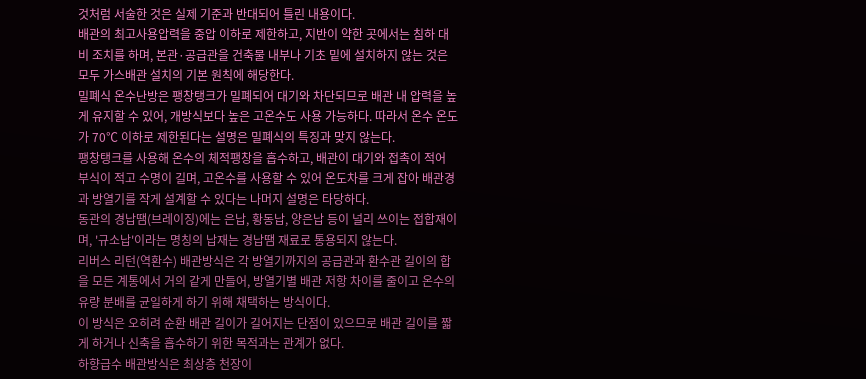것처럼 서술한 것은 실제 기준과 반대되어 틀린 내용이다.
배관의 최고사용압력을 중압 이하로 제한하고, 지반이 약한 곳에서는 침하 대비 조치를 하며, 본관·공급관을 건축물 내부나 기초 밑에 설치하지 않는 것은 모두 가스배관 설치의 기본 원칙에 해당한다.
밀폐식 온수난방은 팽창탱크가 밀폐되어 대기와 차단되므로 배관 내 압력을 높게 유지할 수 있어, 개방식보다 높은 고온수도 사용 가능하다. 따라서 온수 온도가 70℃ 이하로 제한된다는 설명은 밀폐식의 특징과 맞지 않는다.
팽창탱크를 사용해 온수의 체적팽창을 흡수하고, 배관이 대기와 접촉이 적어 부식이 적고 수명이 길며, 고온수를 사용할 수 있어 온도차를 크게 잡아 배관경과 방열기를 작게 설계할 수 있다는 나머지 설명은 타당하다.
동관의 경납땜(브레이징)에는 은납, 황동납, 양은납 등이 널리 쓰이는 접합재이며, '규소납'이라는 명칭의 납재는 경납땜 재료로 통용되지 않는다.
리버스 리턴(역환수) 배관방식은 각 방열기까지의 공급관과 환수관 길이의 합을 모든 계통에서 거의 같게 만들어, 방열기별 배관 저항 차이를 줄이고 온수의 유량 분배를 균일하게 하기 위해 채택하는 방식이다.
이 방식은 오히려 순환 배관 길이가 길어지는 단점이 있으므로 배관 길이를 짧게 하거나 신축을 흡수하기 위한 목적과는 관계가 없다.
하향급수 배관방식은 최상층 천장이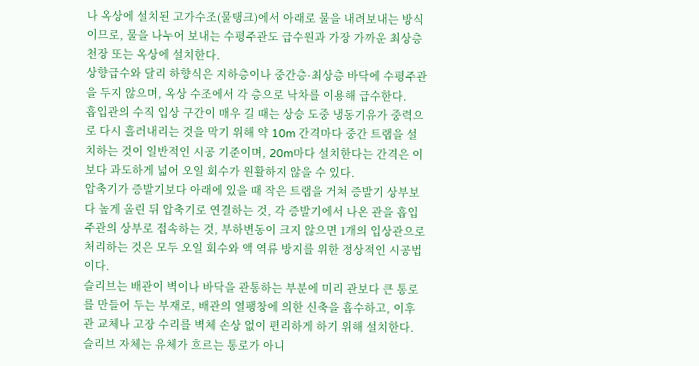나 옥상에 설치된 고가수조(물탱크)에서 아래로 물을 내려보내는 방식이므로, 물을 나누어 보내는 수평주관도 급수원과 가장 가까운 최상층 천장 또는 옥상에 설치한다.
상향급수와 달리 하향식은 지하층이나 중간층·최상층 바닥에 수평주관을 두지 않으며, 옥상 수조에서 각 층으로 낙차를 이용해 급수한다.
흡입관의 수직 입상 구간이 매우 길 때는 상승 도중 냉동기유가 중력으로 다시 흘러내리는 것을 막기 위해 약 10m 간격마다 중간 트랩을 설치하는 것이 일반적인 시공 기준이며, 20m마다 설치한다는 간격은 이보다 과도하게 넓어 오일 회수가 원활하지 않을 수 있다.
압축기가 증발기보다 아래에 있을 때 작은 트랩을 거쳐 증발기 상부보다 높게 올린 뒤 압축기로 연결하는 것, 각 증발기에서 나온 관을 흡입 주관의 상부로 접속하는 것, 부하변동이 크지 않으면 1개의 입상관으로 처리하는 것은 모두 오일 회수와 액 역류 방지를 위한 정상적인 시공법이다.
슬리브는 배관이 벽이나 바닥을 관통하는 부분에 미리 관보다 큰 통로를 만들어 두는 부재로, 배관의 열팽창에 의한 신축을 흡수하고, 이후 관 교체나 고장 수리를 벽체 손상 없이 편리하게 하기 위해 설치한다.
슬리브 자체는 유체가 흐르는 통로가 아니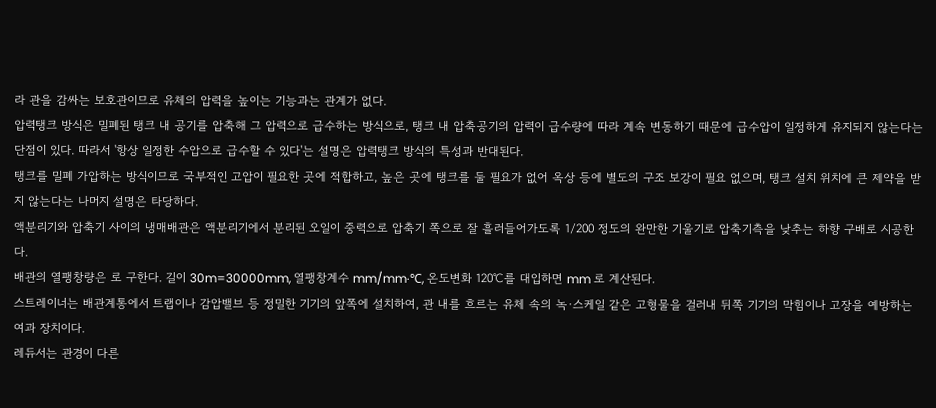라 관을 감싸는 보호관이므로 유체의 압력을 높이는 기능과는 관계가 없다.
압력탱크 방식은 밀폐된 탱크 내 공기를 압축해 그 압력으로 급수하는 방식으로, 탱크 내 압축공기의 압력이 급수량에 따라 계속 변동하기 때문에 급수압이 일정하게 유지되지 않는다는 단점이 있다. 따라서 '항상 일정한 수압으로 급수할 수 있다'는 설명은 압력탱크 방식의 특성과 반대된다.
탱크를 밀폐 가압하는 방식이므로 국부적인 고압이 필요한 곳에 적합하고, 높은 곳에 탱크를 둘 필요가 없어 옥상 등에 별도의 구조 보강이 필요 없으며, 탱크 설치 위치에 큰 제약을 받지 않는다는 나머지 설명은 타당하다.
액분리기와 압축기 사이의 냉매배관은 액분리기에서 분리된 오일이 중력으로 압축기 쪽으로 잘 흘러들어가도록 1/200 정도의 완만한 기울기로 압축기측을 낮추는 하향 구배로 시공한다.
배관의 열팽창량은 로 구한다. 길이 30m=30000mm, 열팽창계수 mm/mm·℃, 온도변화 120℃를 대입하면 mm 로 계산된다.
스트레이너는 배관계통에서 트랩이나 감압밸브 등 정밀한 기기의 앞쪽에 설치하여, 관 내를 흐르는 유체 속의 녹·스케일 같은 고형물을 걸러내 뒤쪽 기기의 막힘이나 고장을 예방하는 여과 장치이다.
레듀서는 관경이 다른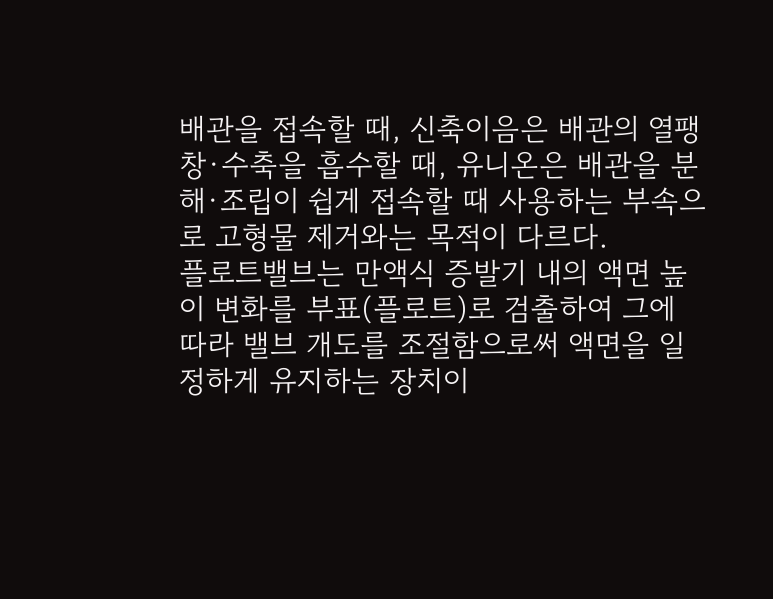배관을 접속할 때, 신축이음은 배관의 열팽창·수축을 흡수할 때, 유니온은 배관을 분해·조립이 쉽게 접속할 때 사용하는 부속으로 고형물 제거와는 목적이 다르다.
플로트밸브는 만액식 증발기 내의 액면 높이 변화를 부표(플로트)로 검출하여 그에 따라 밸브 개도를 조절함으로써 액면을 일정하게 유지하는 장치이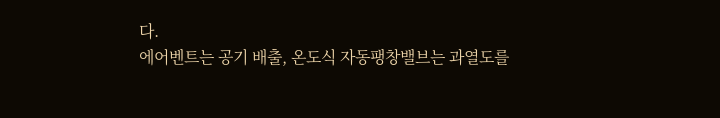다.
에어벤트는 공기 배출, 온도식 자동팽창밸브는 과열도를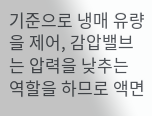기준으로 냉매 유량을 제어, 감압밸브는 압력을 낮추는 역할을 하므로 액면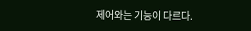제어와는 기능이 다르다.